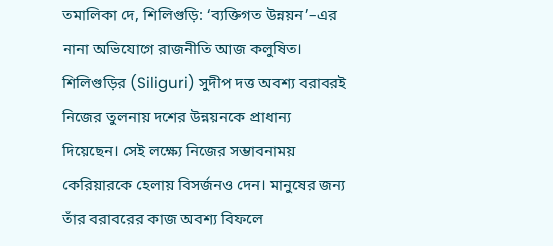তমালিকা দে, শিলিগুড়ি: ‘ব্যক্তিগত উন্নয়ন’–এর নানা অভিযোগে রাজনীতি আজ কলুষিত। শিলিগুড়ির (Siliguri) সুদীপ দত্ত অবশ্য বরাবরই নিজের তুলনায় দশের উন্নয়নকে প্রাধান্য দিয়েছেন। সেই লক্ষ্যে নিজের সম্ভাবনাময় কেরিয়ারকে হেলায় বিসর্জনও দেন। মানুষের জন্য তাঁর বরাবরের কাজ অবশ্য বিফলে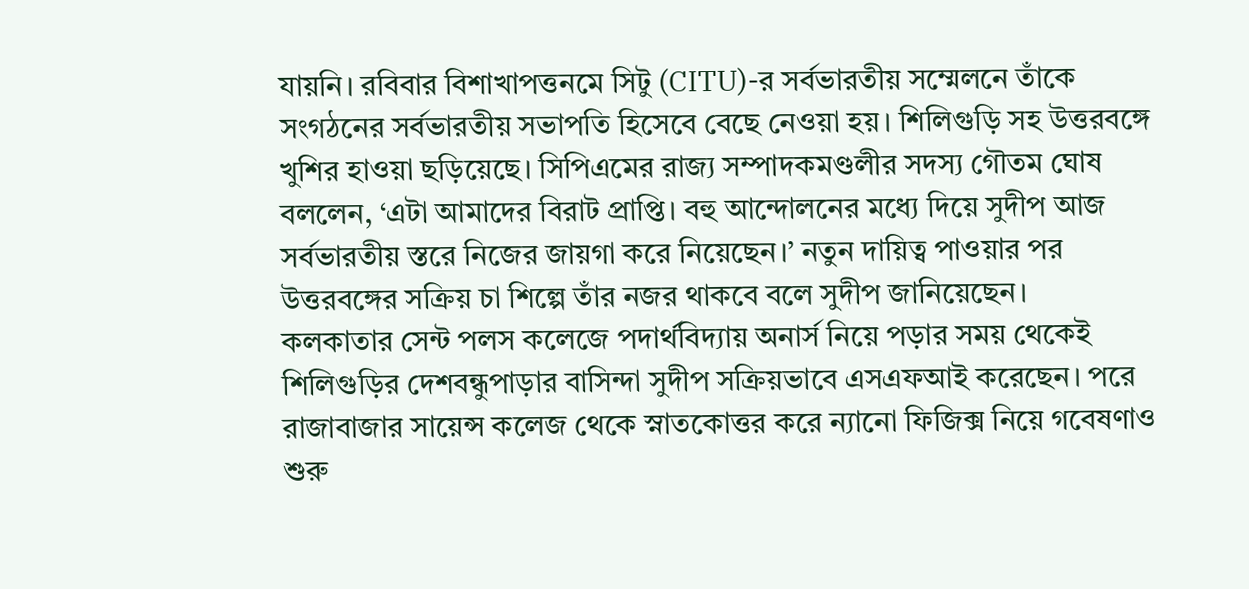যায়নি। রবিবার বিশাখাপত্তনমে সিটু (CITU)-র সর্বভারতীয় সম্মেলনে তাঁকে সংগঠনের সর্বভারতীয় সভাপতি হিসেবে বেছে নেওয়া হয়। শিলিগুড়ি সহ উত্তরবঙ্গে খুশির হাওয়া ছড়িয়েছে। সিপিএমের রাজ্য সম্পাদকমণ্ডলীর সদস্য গৌতম ঘোষ বললেন, ‘এটা আমাদের বিরাট প্রাপ্তি। বহু আন্দোলনের মধ্যে দিয়ে সুদীপ আজ সর্বভারতীয় স্তরে নিজের জায়গা করে নিয়েছেন।’ নতুন দায়িত্ব পাওয়ার পর উত্তরবঙ্গের সক্রিয় চা শিল্পে তাঁর নজর থাকবে বলে সুদীপ জানিয়েছেন।
কলকাতার সেন্ট পলস কলেজে পদার্থবিদ্যায় অনার্স নিয়ে পড়ার সময় থেকেই শিলিগুড়ির দেশবন্ধুপাড়ার বাসিন্দা সুদীপ সক্রিয়ভাবে এসএফআই করেছেন। পরে রাজাবাজার সায়েন্স কলেজ থেকে স্নাতকোত্তর করে ন্যানো ফিজিক্স নিয়ে গবেষণাও শুরু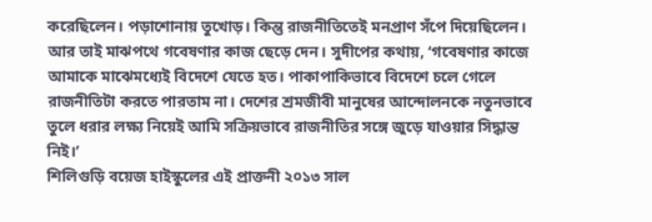করেছিলেন। পড়াশোনায় তুখোড়। কিন্তু রাজনীতিতেই মনপ্রাণ সঁপে দিয়েছিলেন। আর তাই মাঝপথে গবেষণার কাজ ছেড়ে দেন। সুদীপের কথায়, ‘গবেষণার কাজে আমাকে মাঝেমধ্যেই বিদেশে যেতে হত। পাকাপাকিভাবে বিদেশে চলে গেলে রাজনীতিটা করতে পারতাম না। দেশের শ্রমজীবী মানুষের আন্দোলনকে নতুনভাবে তুলে ধরার লক্ষ্য নিয়েই আমি সক্রিয়ভাবে রাজনীতির সঙ্গে জুড়ে যাওয়ার সিদ্ধান্ত নিই।’
শিলিগুড়ি বয়েজ হাইস্কুলের এই প্রাক্তনী ২০১৩ সাল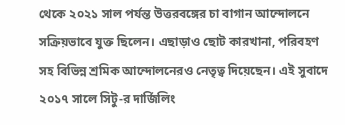থেকে ২০২১ সাল পর্যন্ত উত্তরবঙ্গের চা বাগান আন্দোলনে সক্রিয়ভাবে যুক্ত ছিলেন। এছাড়াও ছোট কারখানা, পরিবহণ সহ বিভিন্ন শ্রমিক আন্দোলনেরও নেতৃত্ব দিয়েছেন। এই সুবাদে ২০১৭ সালে সিটু-র দার্জিলিং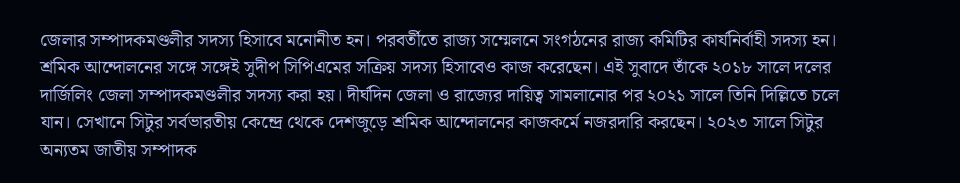জেলার সম্পাদকমণ্ডলীর সদস্য হিসাবে মনোনীত হন। পরবর্তীতে রাজ্য সম্মেলনে সংগঠনের রাজ্য কমিটির কার্যনির্বাহী সদস্য হন। শ্রমিক আন্দোলনের সঙ্গে সঙ্গেই সুদীপ সিপিএমের সক্রিয় সদস্য হিসাবেও কাজ করেছেন। এই সুবাদে তাঁকে ২০১৮ সালে দলের দার্জিলিং জেলা সম্পাদকমণ্ডলীর সদস্য করা হয়। দীর্ঘদিন জেলা ও রাজ্যের দায়িত্ব সামলানোর পর ২০২১ সালে তিনি দিল্লিতে চলে যান। সেখানে সিটুর সর্বভারতীয় কেন্দ্রে থেকে দেশজুড়ে শ্রমিক আন্দোলনের কাজকর্মে নজরদারি করছেন। ২০২৩ সালে সিটুর অন্যতম জাতীয় সম্পাদক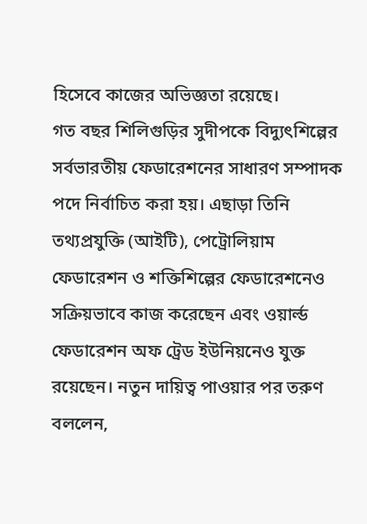হিসেবে কাজের অভিজ্ঞতা রয়েছে।
গত বছর শিলিগুড়ির সুদীপকে বিদ্যুৎশিল্পের সর্বভারতীয় ফেডারেশনের সাধারণ সম্পাদক পদে নির্বাচিত করা হয়। এছাড়া তিনি তথ্যপ্রযুক্তি (আইটি), পেট্রোলিয়াম ফেডারেশন ও শক্তিশিল্পের ফেডারেশনেও সক্রিয়ভাবে কাজ করেছেন এবং ওয়ার্ল্ড ফেডারেশন অফ ট্রেড ইউনিয়নেও যুক্ত রয়েছেন। নতুন দায়িত্ব পাওয়ার পর তরুণ বললেন,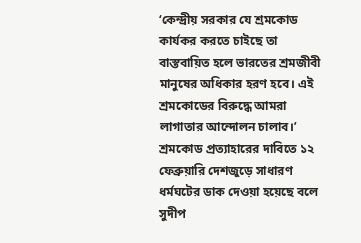‘কেন্দ্রীয় সরকার যে শ্রমকোড কার্যকর করতে চাইছে তা বাস্তবায়িত হলে ভারতের শ্রমজীবী মানুষের অধিকার হরণ হবে। এই শ্রমকোডের বিরুদ্ধে আমরা লাগাতার আন্দোলন চালাব।’ শ্রমকোড প্রত্যাহারের দাবিতে ১২ ফেব্রুয়ারি দেশজুড়ে সাধারণ ধর্মঘটের ডাক দেওয়া হয়েছে বলে সুদীপ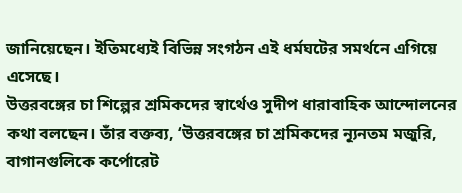জানিয়েছেন। ইতিমধ্যেই বিভিন্ন সংগঠন এই ধর্মঘটের সমর্থনে এগিয়ে এসেছে।
উত্তরবঙ্গের চা শিল্পের শ্রমিকদের স্বার্থেও সুদীপ ধারাবাহিক আন্দোলনের কথা বলছেন। তাঁর বক্তব্য, ‘উত্তরবঙ্গের চা শ্রমিকদের ন্যূনতম মজুরি, বাগানগুলিকে কর্পোরেট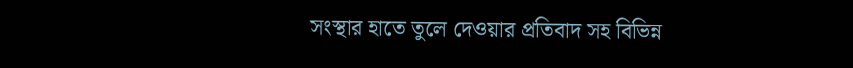সংস্থার হাতে তুলে দেওয়ার প্রতিবাদ সহ বিভিন্ন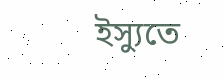ইস্যুতে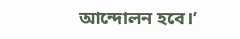আন্দোলন হবে।’